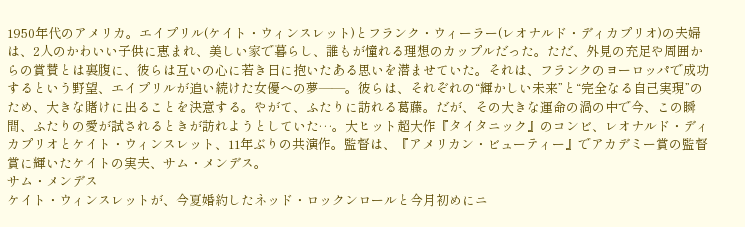1950年代のアメリカ。エイプリル(ケイト・ウィンスレット)とフランク・ウィーラー(レオナルド・ディカプリオ)の夫婦は、2人のかわいい子供に恵まれ、美しい家で暮らし、誰もが憧れる理想のカップルだった。ただ、外見の充足や周囲からの賞賛とは裏腹に、彼らは互いの心に若き日に抱いたある思いを潜ませていた。それは、フランクのヨーロッパで成功するという野望、エイプリルが追い続けた女優への夢――。彼らは、それぞれの“輝かしい未来”と“完全なる自己実現”のため、大きな賭けに出ることを決意する。やがて、ふたりに訪れる葛藤。だが、その大きな運命の渦の中で今、この瞬間、ふたりの愛が試されるときが訪れようとしていた…。大ヒット超大作『タイタニック』のコンビ、レオナルド・ディカプリオとケイト・ウィンスレット、11年ぶりの共演作。監督は、『アメリカン・ビューティー』でアカデミー賞の監督賞に輝いたケイトの実夫、サム・メンデス。
サム・メンデス
ケイト・ウィンスレットが、今夏婚約したネッド・ロックンロールと今月初めにニ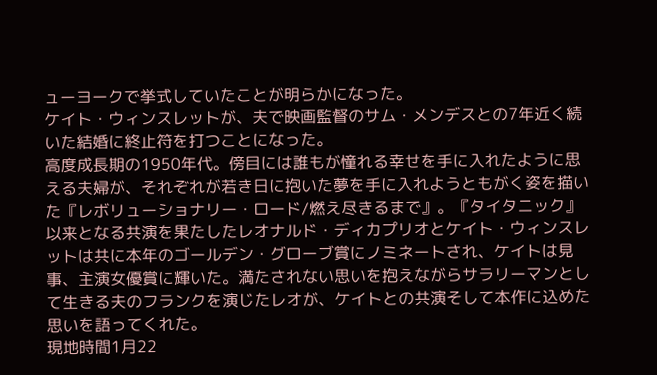ューヨークで挙式していたことが明らかになった。
ケイト・ウィンスレットが、夫で映画監督のサム・メンデスとの7年近く続いた結婚に終止符を打つことになった。
高度成長期の1950年代。傍目には誰もが憧れる幸せを手に入れたように思える夫婦が、それぞれが若き日に抱いた夢を手に入れようともがく姿を描いた『レボリューショナリー・ロード/燃え尽きるまで』。『タイタニック』以来となる共演を果たしたレオナルド・ディカプリオとケイト・ウィンスレットは共に本年のゴールデン・グローブ賞にノミネートされ、ケイトは見事、主演女優賞に輝いた。満たされない思いを抱えながらサラリーマンとして生きる夫のフランクを演じたレオが、ケイトとの共演そして本作に込めた思いを語ってくれた。
現地時間1月22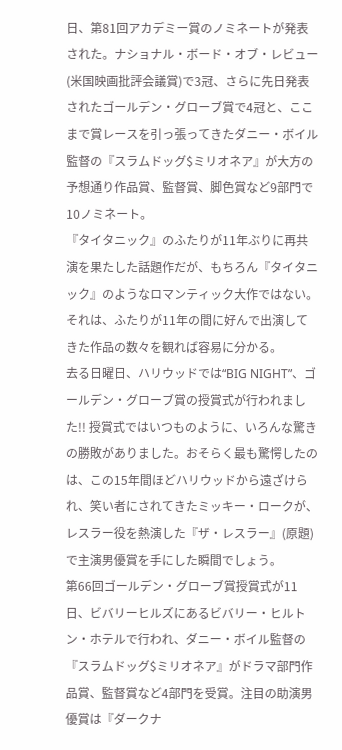日、第81回アカデミー賞のノミネートが発表された。ナショナル・ボード・オブ・レビュー(米国映画批評会議賞)で3冠、さらに先日発表されたゴールデン・グローブ賞で4冠と、ここまで賞レースを引っ張ってきたダニー・ボイル監督の『スラムドッグ$ミリオネア』が大方の予想通り作品賞、監督賞、脚色賞など9部門で10ノミネート。
『タイタニック』のふたりが11年ぶりに再共演を果たした話題作だが、もちろん『タイタニック』のようなロマンティック大作ではない。それは、ふたりが11年の間に好んで出演してきた作品の数々を観れば容易に分かる。
去る日曜日、ハリウッドでは“BIG NIGHT”、ゴールデン・グローブ賞の授賞式が行われました!! 授賞式ではいつものように、いろんな驚きの勝敗がありました。おそらく最も驚愕したのは、この15年間ほどハリウッドから遠ざけられ、笑い者にされてきたミッキー・ロークが、レスラー役を熱演した『ザ・レスラー』(原題)で主演男優賞を手にした瞬間でしょう。
第66回ゴールデン・グローブ賞授賞式が11日、ビバリーヒルズにあるビバリー・ヒルトン・ホテルで行われ、ダニー・ボイル監督の『スラムドッグ$ミリオネア』がドラマ部門作品賞、監督賞など4部門を受賞。注目の助演男優賞は『ダークナ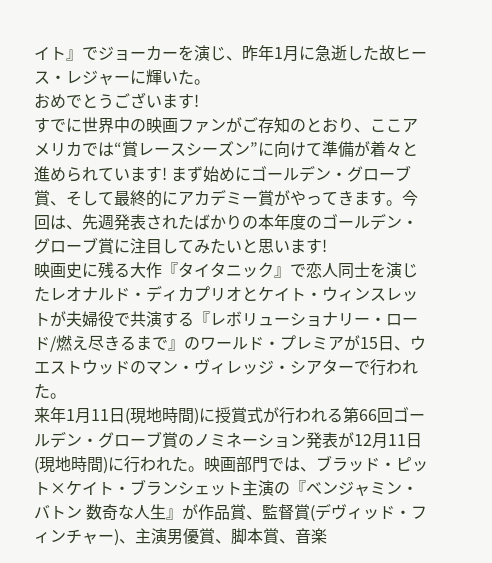イト』でジョーカーを演じ、昨年1月に急逝した故ヒース・レジャーに輝いた。
おめでとうございます!
すでに世界中の映画ファンがご存知のとおり、ここアメリカでは“賞レースシーズン”に向けて準備が着々と進められています! まず始めにゴールデン・グローブ賞、そして最終的にアカデミー賞がやってきます。今回は、先週発表されたばかりの本年度のゴールデン・グローブ賞に注目してみたいと思います!
映画史に残る大作『タイタニック』で恋人同士を演じたレオナルド・ディカプリオとケイト・ウィンスレットが夫婦役で共演する『レボリューショナリー・ロード/燃え尽きるまで』のワールド・プレミアが15日、ウエストウッドのマン・ヴィレッジ・シアターで行われた。
来年1月11日(現地時間)に授賞式が行われる第66回ゴールデン・グローブ賞のノミネーション発表が12月11日(現地時間)に行われた。映画部門では、ブラッド・ピット×ケイト・ブランシェット主演の『ベンジャミン・バトン 数奇な人生』が作品賞、監督賞(デヴィッド・フィンチャー)、主演男優賞、脚本賞、音楽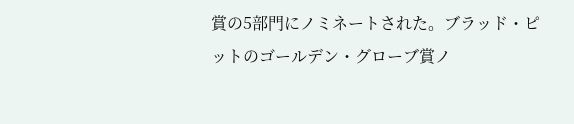賞の5部門にノミネートされた。ブラッド・ピットのゴールデン・グローブ賞ノ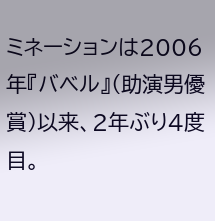ミネーションは2006年『バベル』(助演男優賞)以来、2年ぶり4度目。